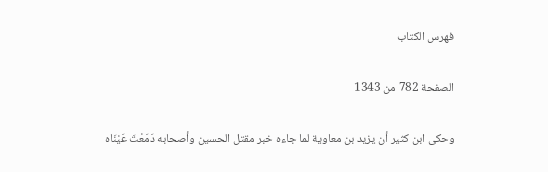فهرس الكتاب

الصفحة 782 من 1343

وحكى ابن كثير أن يزيد بن معاوية لما جاءه خبر مقتل الحسين وأصحابه دَمَعْتَ عَيْنَاه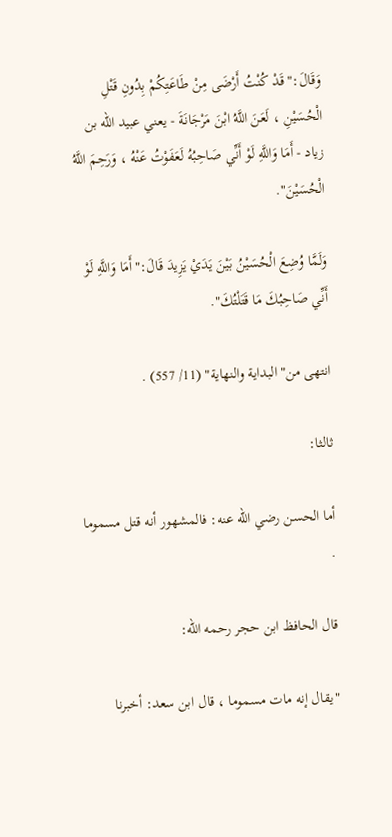وَقَالَ:"قَدْ كُنْتُ أَرْضَى مِنْ طَاعَتِكُمْ بِدُونِ قَتْلِ الْحُسَيْنِ ، لَعَنَ اللَّهُ ابْنَ مَرْجَانَةَ - يعني عبيد الله بن زياد - أَمَا وَاللَّهِ لَوْ أَنِّي صَاحِبُهُ لَعَفَوْتُ عَنْهُ ، وَرَحِمَ اللَّهُ الْحُسَيْنَ".

وَلَمَّا وُضِعَ الْحُسَيْنُ بَيْنَ يَدَيْ يَزِيدَ قَالَ:"أَمَا وَاللَّهِ لَوْ أَنِّي صَاحِبُكَ مَا قَتَلْتُكَ".

انتهى من"البداية والنهاية" (11/ 557) .

ثالثا:

أما الحسن رضي الله عنه: فالمشهور أنه قتل مسموما .

قال الحافظ ابن حجر رحمه الله:

"يقال إنه مات مسموما ، قال ابن سعد: أخبرنا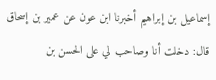إسماعيل بن إبراهيم أخبرنا ابن عون عن عمير بن إسحاق قال: دخلت أنا وصاحب لي على الحسن بن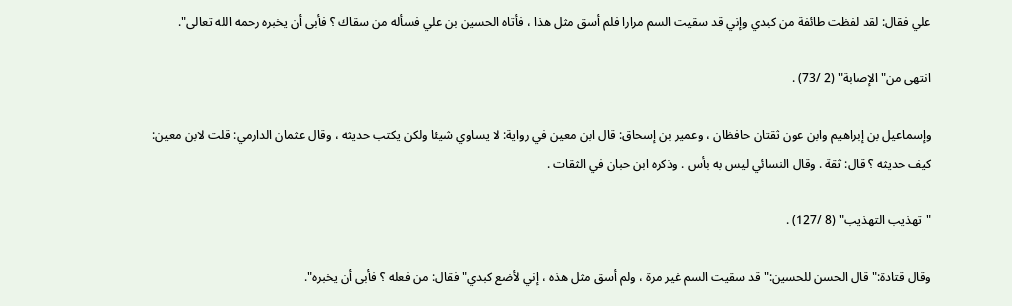علي فقال: لقد لفظت طائفة من كبدي وإني قد سقيت السم مرارا فلم أسق مثل هذا ، فأتاه الحسين بن علي فسأله من سقاك ؟ فأبى أن يخبره رحمه الله تعالى".

انتهى من"الإصابة" (2 /73) .

وإسماعيل بن إبراهيم وابن عون ثقتان حافظان ، وعمير بن إسحاق: قال ابن معين في رواية: لا يساوي شيئا ولكن يكتب حديثه ، وقال عثمان الدارمي: قلت لابن معين: كيف حديثه ؟ قال: ثقة . وقال النسائي ليس به بأس . وذكره ابن حبان في الثقات .

"تهذيب التهذيب" (8 /127) .

وقال قتادة:"قال الحسن للحسين:"قد سقيت السم غير مرة ، ولم أسق مثل هذه ، إني لأضع كبدي"فقال: من فعله ؟ فأبى أن يخبره".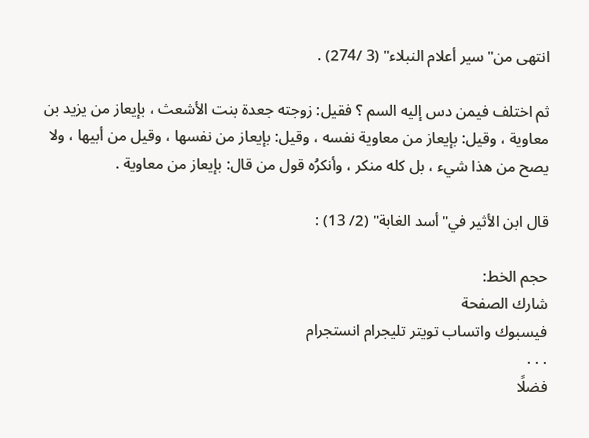انتهى من"سير أعلام النبلاء" (3 /274) .

ثم اختلف فيمن دس إليه السم ؟ فقيل: زوجته جعدة بنت الأشعث ، بإيعاز من يزيد بن معاوية ، وقيل: بإيعاز من معاوية نفسه ، وقيل: بإيعاز من نفسها ، وقيل من أبيها ، ولا يصح من هذا شيء ، بل كله منكر ، وأنكرُه قول من قال: بإيعاز من معاوية .

قال ابن الأثير في"أسد الغابة" (2/ 13) :

حجم الخط:
شارك الصفحة
فيسبوك واتساب تويتر تليجرام انستجرام
. . .
فضلًا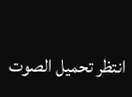انتظر تحميل الصوت